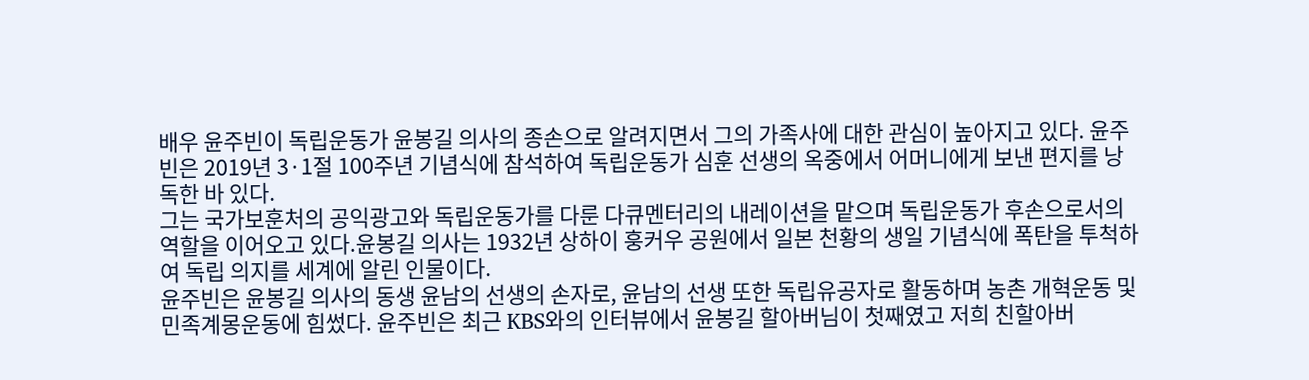배우 윤주빈이 독립운동가 윤봉길 의사의 종손으로 알려지면서 그의 가족사에 대한 관심이 높아지고 있다. 윤주빈은 2019년 3·1절 100주년 기념식에 참석하여 독립운동가 심훈 선생의 옥중에서 어머니에게 보낸 편지를 낭독한 바 있다.
그는 국가보훈처의 공익광고와 독립운동가를 다룬 다큐멘터리의 내레이션을 맡으며 독립운동가 후손으로서의 역할을 이어오고 있다.윤봉길 의사는 1932년 상하이 훙커우 공원에서 일본 천황의 생일 기념식에 폭탄을 투척하여 독립 의지를 세계에 알린 인물이다.
윤주빈은 윤봉길 의사의 동생 윤남의 선생의 손자로, 윤남의 선생 또한 독립유공자로 활동하며 농촌 개혁운동 및 민족계몽운동에 힘썼다. 윤주빈은 최근 KBS와의 인터뷰에서 윤봉길 할아버님이 첫째였고 저희 친할아버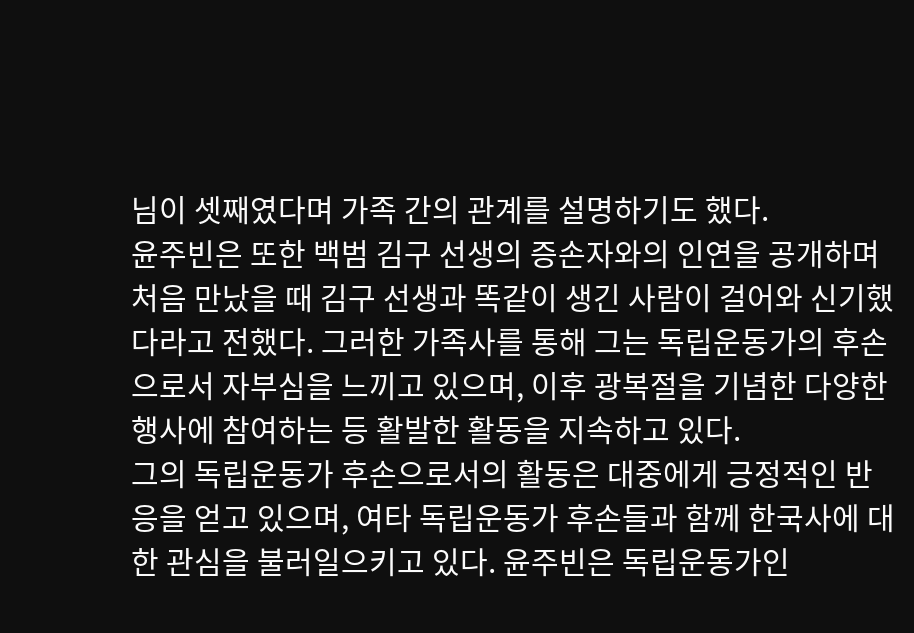님이 셋째였다며 가족 간의 관계를 설명하기도 했다.
윤주빈은 또한 백범 김구 선생의 증손자와의 인연을 공개하며 처음 만났을 때 김구 선생과 똑같이 생긴 사람이 걸어와 신기했다라고 전했다. 그러한 가족사를 통해 그는 독립운동가의 후손으로서 자부심을 느끼고 있으며, 이후 광복절을 기념한 다양한 행사에 참여하는 등 활발한 활동을 지속하고 있다.
그의 독립운동가 후손으로서의 활동은 대중에게 긍정적인 반응을 얻고 있으며, 여타 독립운동가 후손들과 함께 한국사에 대한 관심을 불러일으키고 있다. 윤주빈은 독립운동가인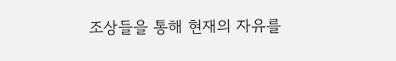조상들을 통해 현재의 자유를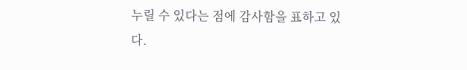누릴 수 있다는 점에 감사함을 표하고 있다.